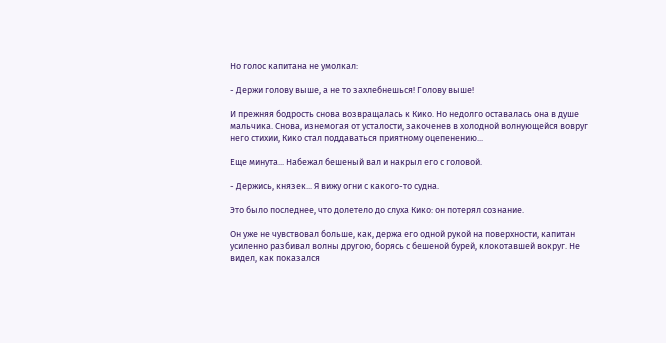Но голос капитана не умолкал:

- Держи голову выше, а не то захлебнешься! Голову выше!

И прежняя бодрость снова возвращалась к Кико. Но недолго оставалась она в душе мальчика. Снова, изнемогая от усталости, закоченев в холодной волнующейся вовруг него стихии, Кико стал поддаваться приятному оцепенению...

Еще минута... Набежал бешеный вал и накрыл его с головой.

- Держись, князек... Я вижу огни с какого-то судна.

Это было последнее, что долетело до слуха Кико: он потерял сознание.

Он уже не чувствовал больше, как, держа его одной рукой на поверхности, капитан усиленно разбивал волны другою, борясь с бешеной бурей, клокотавшей вокруг. Не видел, как показался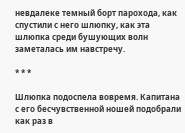невдалеке темный борт парохода, как спустили с него шлюпку, как эта шлюпка среди бушующих волн заметалась им навстречу.

* * *

Шлюпка подоспела вовремя. Капитана с его бесчувственной ношей подобрали как раз в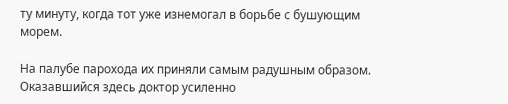ту минуту, когда тот уже изнемогал в борьбе с бушующим морем.

На палубе парохода их приняли самым радушным образом. Оказавшийся здесь доктор усиленно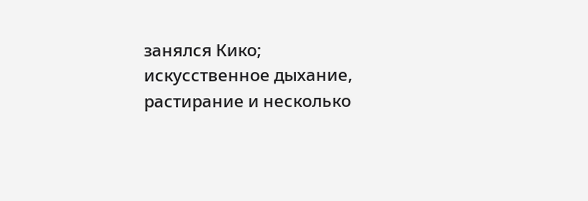занялся Кико; искусственное дыхание, растирание и несколько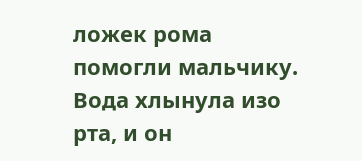ложек рома помогли мальчику. Вода хлынула изо рта, и он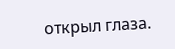открыл глаза.